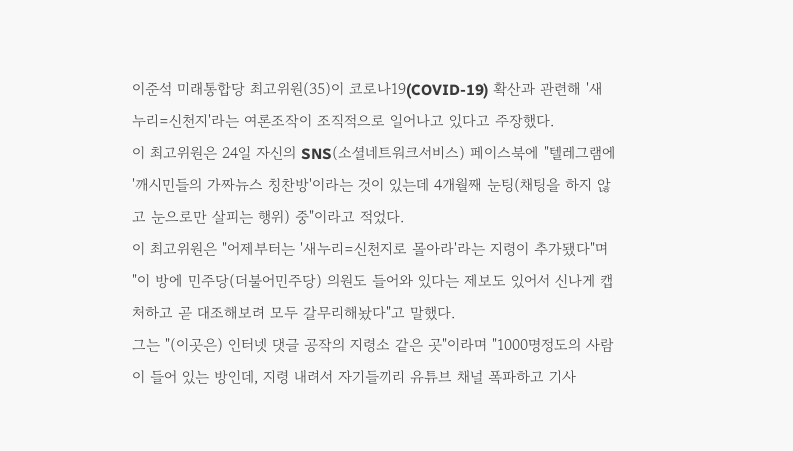이준석 미래통합당 최고위원(35)이 코로나19(COVID-19) 확산과 관련해 '새누리=신천지'라는 여론조작이 조직적으로 일어나고 있다고 주장했다.
이 최고위원은 24일 자신의 SNS(소셜네트워크서비스) 페이스북에 "텔레그램에 '깨시민들의 가짜뉴스 칭찬방'이라는 것이 있는데 4개월째 눈팅(채팅을 하지 않고 눈으로만 살피는 행위) 중"이라고 적었다.
이 최고위원은 "어제부터는 '새누리=신천지로 몰아라'라는 지령이 추가됐다"며 "이 방에 민주당(더불어민주당) 의원도 들어와 있다는 제보도 있어서 신나게 캡처하고 곧 대조해보려 모두 갈무리해놨다"고 말했다.
그는 "(이곳은) 인터넷 댓글 공작의 지령소 같은 곳"이라며 "1000명정도의 사람이 들어 있는 방인데, 지령 내려서 자기들끼리 유튜브 채널 폭파하고 기사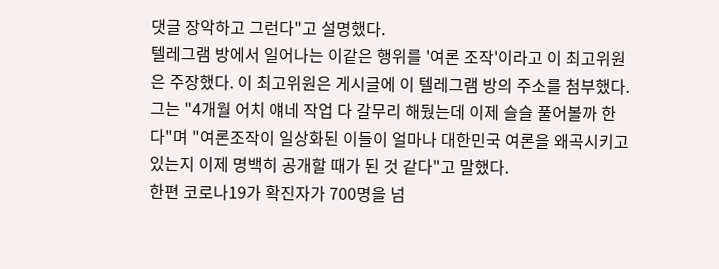댓글 장악하고 그런다"고 설명했다.
텔레그램 방에서 일어나는 이같은 행위를 '여론 조작'이라고 이 최고위원은 주장했다. 이 최고위원은 게시글에 이 텔레그램 방의 주소를 첨부했다.
그는 "4개월 어치 얘네 작업 다 갈무리 해뒀는데 이제 슬슬 풀어볼까 한다"며 "여론조작이 일상화된 이들이 얼마나 대한민국 여론을 왜곡시키고 있는지 이제 명백히 공개할 때가 된 것 같다"고 말했다.
한편 코로나19가 확진자가 700명을 넘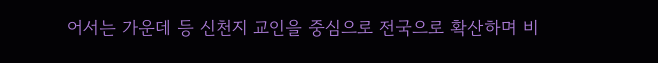어서는 가운데 등 신천지 교인을 중심으로 전국으로 확산하며 비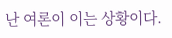난 여론이 이는 상황이다.